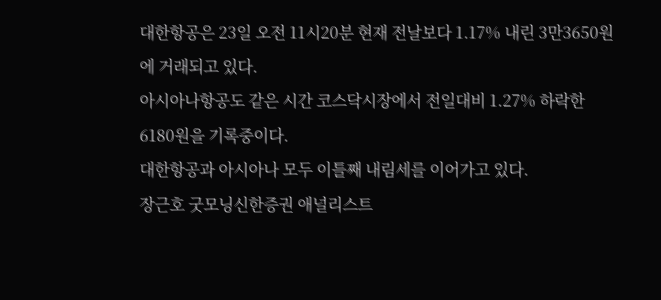대한항공은 23일 오전 11시20분 현재 전날보다 1.17% 내린 3만3650원에 거래되고 있다.
아시아나항공도 같은 시간 코스닥시장에서 전일대비 1.27% 하락한 6180원을 기록중이다.
대한항공과 아시아나 모두 이틀째 내림세를 이어가고 있다.
장근호 굿모닝신한증권 애널리스트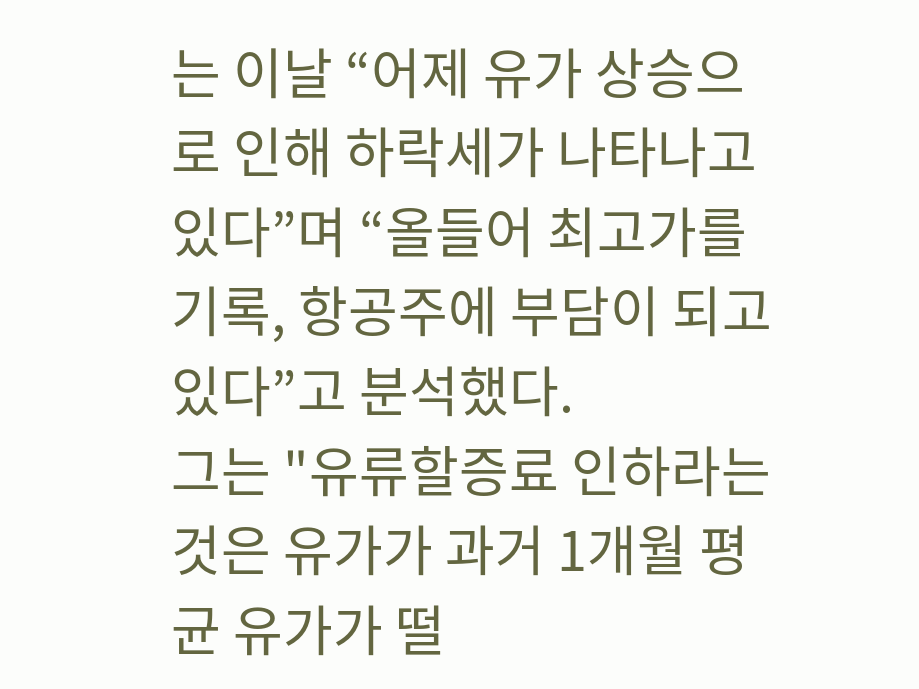는 이날 “어제 유가 상승으로 인해 하락세가 나타나고 있다”며 “올들어 최고가를 기록, 항공주에 부담이 되고 있다”고 분석했다.
그는 "유류할증료 인하라는 것은 유가가 과거 1개월 평균 유가가 떨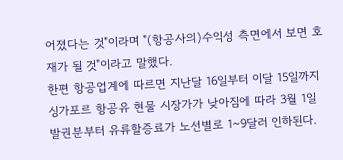어졌다는 것"이라며 "(항공사의)수익성 측면에서 보면 호재가 될 것"이라고 말했다.
한편 항공업계에 따르면 지난달 16일부터 이달 15일까지 싱가포르 항공유 현물 시장가가 낮아짐에 따라 3월 1일 발권분부터 유류할증료가 노선별로 1~9달러 인하된다.